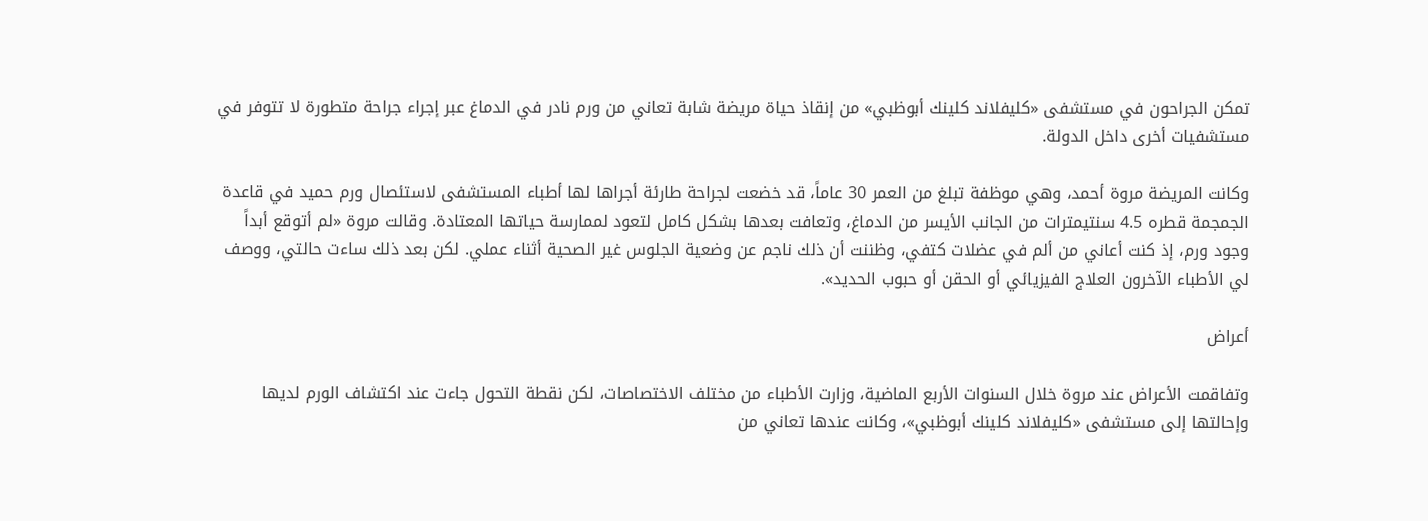تمكن الجراحون في مستشفى «كليفلاند كلينك أبوظبي» من إنقاذ حياة مريضة شابة تعاني من ورم نادر في الدماغ عبر إجراء جراحة متطورة لا تتوفر في مستشفيات أخرى داخل الدولة.

وكانت المريضة مروة أحمد، وهي موظفة تبلغ من العمر 30 عاماً، قد خضعت لجراحة طارئة أجراها لها أطباء المستشفى لاستئصال ورم حميد في قاعدة الجمجمة قطره 4.5 سنتيمترات من الجانب الأيسر من الدماغ، وتعافت بعدها بشكل كامل لتعود لممارسة حياتها المعتادة. وقالت مروة «لم أتوقع أبداً وجود ورم، إذ كنت أعاني من ألم في عضلات كتفي، وظننت أن ذلك ناجم عن وضعية الجلوس غير الصحية أثناء عملي. لكن بعد ذلك ساءت حالتي، ووصف لي الأطباء الآخرون العلاج الفيزيائي أو الحقن أو حبوب الحديد».

أعراض

وتفاقمت الأعراض عند مروة خلال السنوات الأربع الماضية، وزارت الأطباء من مختلف الاختصاصات، لكن نقطة التحول جاءت عند اكتشاف الورم لديها وإحالتها إلى مستشفى «كليفلاند كلينك أبوظبي»، وكانت عندها تعاني من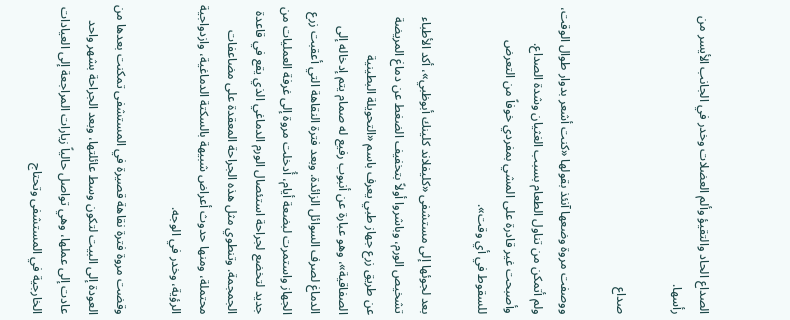الصداع الحاد والتقيؤ وألم العضلات وخدر في الجانب الأيسر من رأسها.

صداع

ووصفت مروة وضعها آنئذ بقولها «كنت أشعر بدوار طوال الوقت، ولم أتمكن من تناول الطعام بسبب الغثيان وشدة الصداع. وأصبحت غير قادرة على المشي بمفردي خوفاً من التعرض للسقوط في أي وقت».

بعد لجوئها إلى مستشفى «كليفلاند كلينك أبوظبي»، أكد الأطباء تشخيص الورم، وباشروا أولاً بتخفيف الضغط عن دماغ المريضة عن طريق زرع جهاز طبي يعرف باسم «التحويلة البطينية الصفاقية»، وهو عبارة عن أنبوب رفيع له صمام يتم إدخاله إلى الدماغ لصرف السوائل الزائدة. وبعد فترة النقاهة التي أعقبت زرع الجهاز واستمرت لبضعة أيام، أُدخلت مروة إلى غرفة العمليات من جديد لتخضع لجراحة استئصال الورم الدماغي الذي يقع في قاعدة الجمجمة. وتنطوي مثل هذه الجراحة المعقدة على مضاعفات محتملة، ومنها حدوث أعراض شبيهة بالسكتة الدماغية، وازدواجية الرؤية، وخدر في الوجه.

وقضت مروة فترة نقاهة قصيرة في المستشفى تمكنت بعدها من العودة إلى البيت لتكون وسط عائلتها، وبعد الجراحة بشهر واحد عادت إلى عملها، وهي تواصل حالياً زيارات المراجعة إلى العيادات الخارجية في المستشفى وتحتاج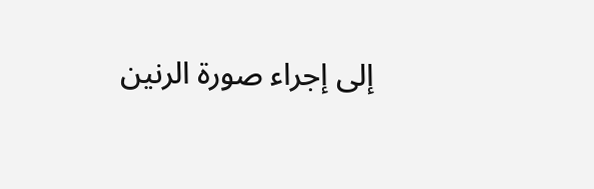إلى إجراء صورة الرنين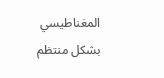المغناطيسي بشكل منتظم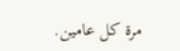مرة كل عامين.